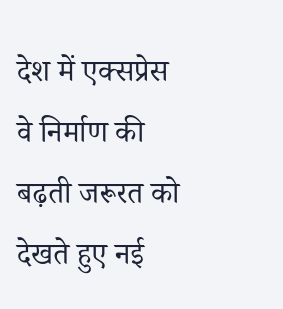देश में एक्सप्रेस वे निर्माण की बढ़ती जरूरत को देखते हुए नई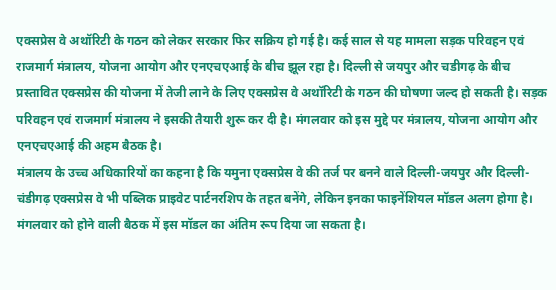एक्सप्रेस वे अथॉरिटी के गठन को लेकर सरकार फिर सक्रिय हो गई है। कई साल से यह मामला सड़क परिवहन एवं राजमार्ग मंत्रालय, योजना आयोग और एनएचएआई के बीच झूल रहा है। दिल्ली से जयपुर और चडीगढ़ के बीच प्रस्तावित एक्सप्रेस की योजना में तेजी लाने के लिए एक्सप्रेस वे अथॉरिटी के गठन की घोषणा जल्द हो सकती है। सड़क परिवहन एवं राजमार्ग मंत्रालय ने इसकी तैयारी शुरू कर दी है। मंगलवार को इस मुद्दे पर मंत्रालय, योजना आयोग और एनएचएआई की अहम बैठक है।
मंत्रालय के उच्च अधिकारियों का कहना है कि यमुना एक्सप्रेस वे की तर्ज पर बनने वाले दिल्ली-जयपुर और दिल्ली-चंडीगढ़ एक्सप्रेस वे भी पब्लिक प्राइवेट पार्टनरशिप के तहत बनेंगे, लेकिन इनका फाइनेंशियल मॉडल अलग होगा है। मंगलवार को होने वाली बैठक में इस मॉडल का अंतिम रूप दिया जा सकता है।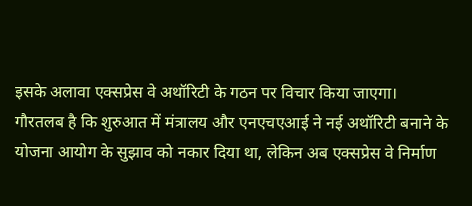इसके अलावा एक्सप्रेस वे अथॉरिटी के गठन पर विचार किया जाएगा।
गौरतलब है कि शुरुआत में मंत्रालय और एनएचएआई ने नई अथॉरिटी बनाने के योजना आयोग के सुझाव को नकार दिया था, लेकिन अब एक्सप्रेस वे निर्माण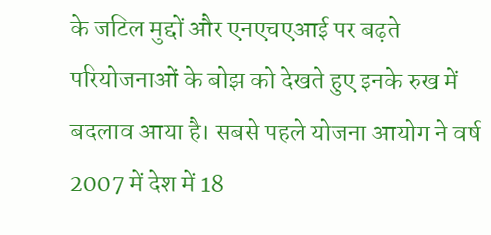के जटिल मुद्दों और एनएचएआई पर बढ़ते परियोजनाओं के बोझ को देखते हुए इनके रुख में बदलाव आया है। सबसे पहले योजना आयोग ने वर्ष 2007 में देश में 18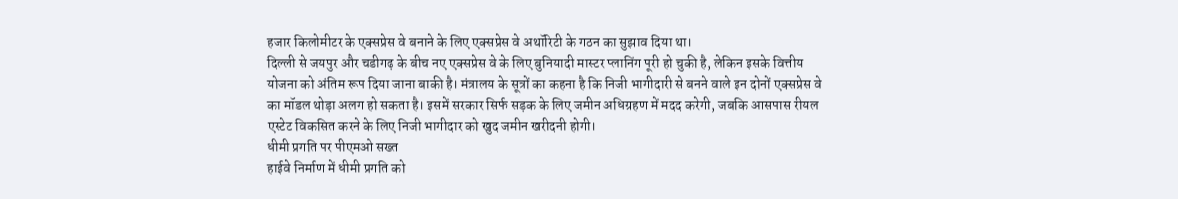हजार किलोमीटर के एक्सप्रेस वे बनाने के लिए एक्सप्रेस वे अथॉरिटी के गठन का सुझाव दिया था।
दिल्ली से जयपुर और चडीगढ़ के बीच नए एक्सप्रेस वे के लिए बुनियादी मास्टर प्लानिंग पूरी हो चुकी है, लेकिन इसके वित्तीय योजना को अंतिम रूप दिया जाना बाकी है। मंत्रालय के सूत्रों का कहना है कि निजी भागीदारी से बनने वाले इन दोनों एक्सप्रेस वे का मॉडल थोड़ा अलग हो सकता है। इसमें सरकार सिर्फ सड़क के लिए जमीन अधिग्रहण में मदद करेगी, जबकि आसपास रीयल एस्टेट विकसित करने के लिए निजी भागीदार को खुद जमीन खरीदनी होगी।
धीमी प्रगति पर पीएमओ सख्त
हाईवे निर्माण में धीमी प्रगति को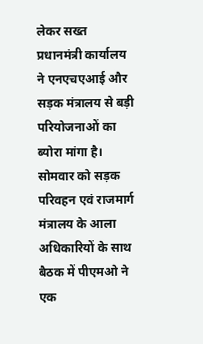लेकर सख्त प्रधानमंत्री कार्यालय ने एनएचएआई और सड़क मंत्रालय से बड़ी परियोजनाओं का ब्योरा मांगा है। सोमवार को सड़क परिवहन एवं राजमार्ग मंत्रालय के आला अधिकारियों के साथ बैठक में पीएमओ ने एक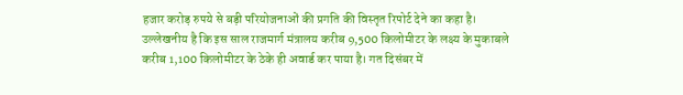हजार करोड़ रुपये से बड़ी परियोजनाओं की प्रगति की विस्तृत रिपोर्ट देने का कहा है।
उल्लेखनीय है कि इस साल राजमार्ग मंत्रालय करीब 9,500 किलोमीटर के लक्ष्य के मुकाबले करीब 1,100 किलोमीटर के ठेके ही अवार्ड कर पाया है। गत दिसंबर में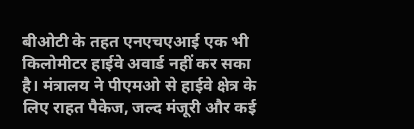बीओटी के तहत एनएचएआई एक भी किलोमीटर हाईवे अवार्ड नहीं कर सका है। मंत्रालय ने पीएमओ से हाईवे क्षेत्र के लिए राहत पैकेज, जल्द मंजूरी और कई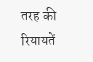तरह की रियायतें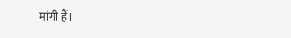मांगी हैं।